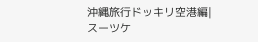沖縄旅行ドッキリ空港編|スーツケ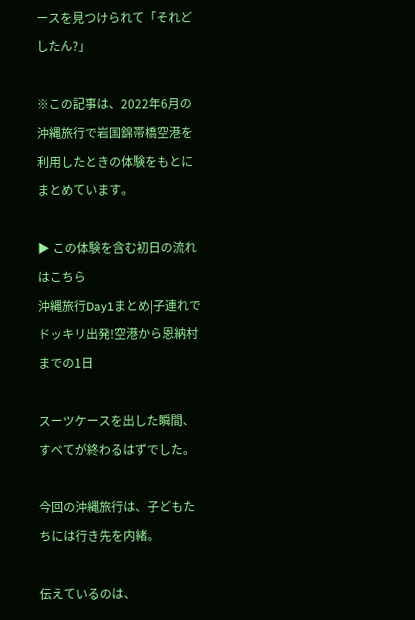ースを見つけられて「それどしたん?」

※この記事は、2022年6月の沖縄旅行で岩国錦帯橋空港を利用したときの体験をもとにまとめています。

▶ この体験を含む初日の流れはこちら
沖縄旅行Day1まとめ|子連れでドッキリ出発!空港から恩納村までの1日

スーツケースを出した瞬間、すべてが終わるはずでした。

今回の沖縄旅行は、子どもたちには行き先を内緒。

伝えているのは、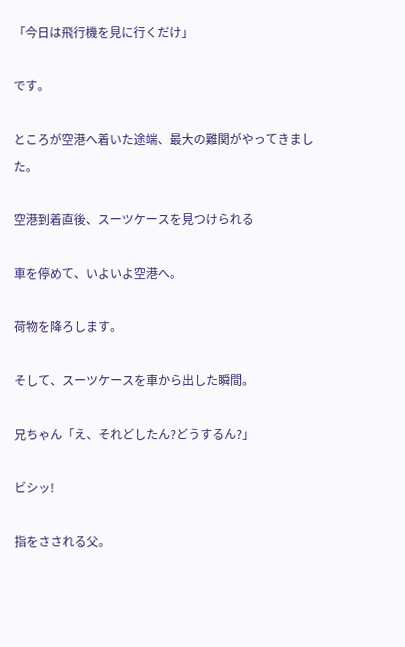「今日は飛行機を見に行くだけ」

です。

ところが空港へ着いた途端、最大の難関がやってきました。

空港到着直後、スーツケースを見つけられる

車を停めて、いよいよ空港へ。

荷物を降ろします。

そして、スーツケースを車から出した瞬間。

兄ちゃん「え、それどしたん?どうするん?」

ビシッ!

指をさされる父。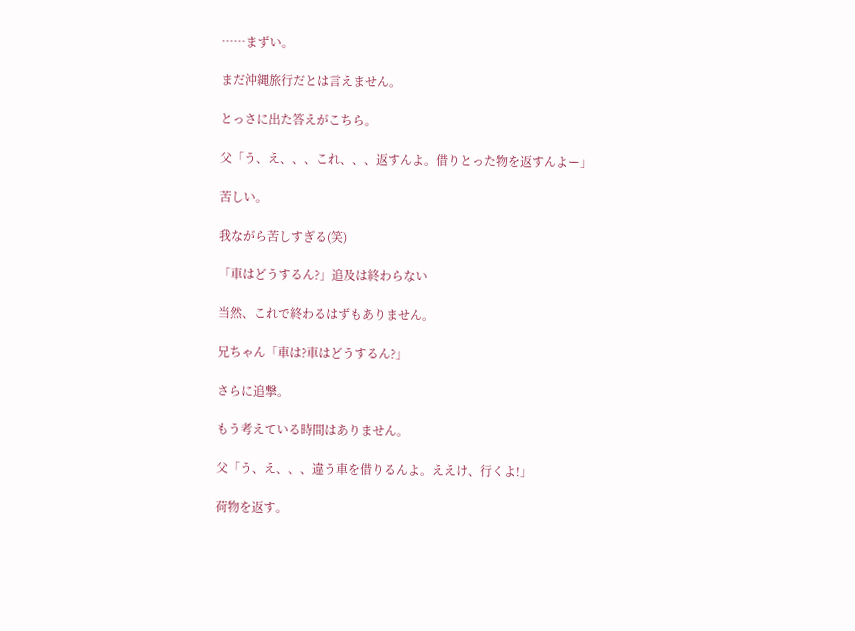……まずい。

まだ沖縄旅行だとは言えません。

とっさに出た答えがこちら。

父「う、え、、、これ、、、返すんよ。借りとった物を返すんよー」

苦しい。

我ながら苦しすぎる(笑)

「車はどうするん?」追及は終わらない

当然、これで終わるはずもありません。

兄ちゃん「車は?車はどうするん?」

さらに追撃。

もう考えている時間はありません。

父「う、え、、、違う車を借りるんよ。ええけ、行くよ!」

荷物を返す。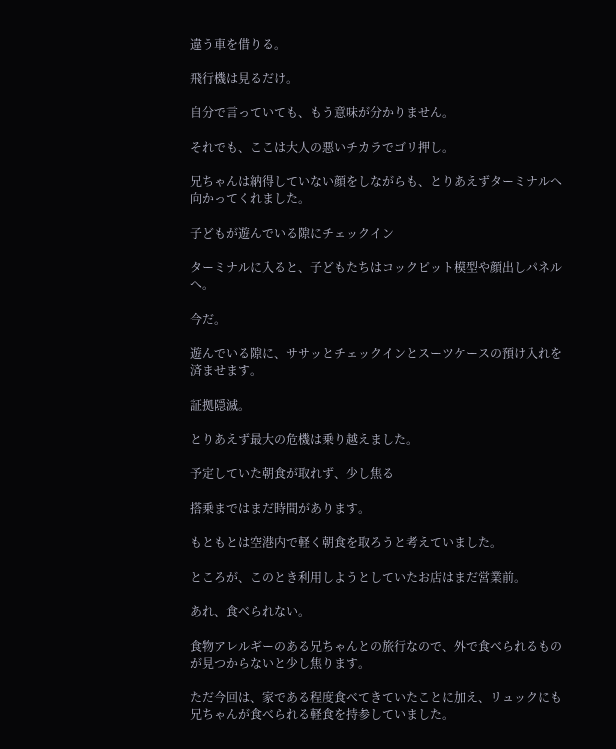違う車を借りる。

飛行機は見るだけ。

自分で言っていても、もう意味が分かりません。

それでも、ここは大人の悪いチカラでゴリ押し。

兄ちゃんは納得していない顔をしながらも、とりあえずターミナルへ向かってくれました。

子どもが遊んでいる隙にチェックイン

ターミナルに入ると、子どもたちはコックピット模型や顔出しパネルへ。

今だ。

遊んでいる隙に、ササッとチェックインとスーツケースの預け入れを済ませます。

証拠隠滅。

とりあえず最大の危機は乗り越えました。

予定していた朝食が取れず、少し焦る

搭乗まではまだ時間があります。

もともとは空港内で軽く朝食を取ろうと考えていました。

ところが、このとき利用しようとしていたお店はまだ営業前。

あれ、食べられない。

食物アレルギーのある兄ちゃんとの旅行なので、外で食べられるものが見つからないと少し焦ります。

ただ今回は、家である程度食べてきていたことに加え、リュックにも兄ちゃんが食べられる軽食を持参していました。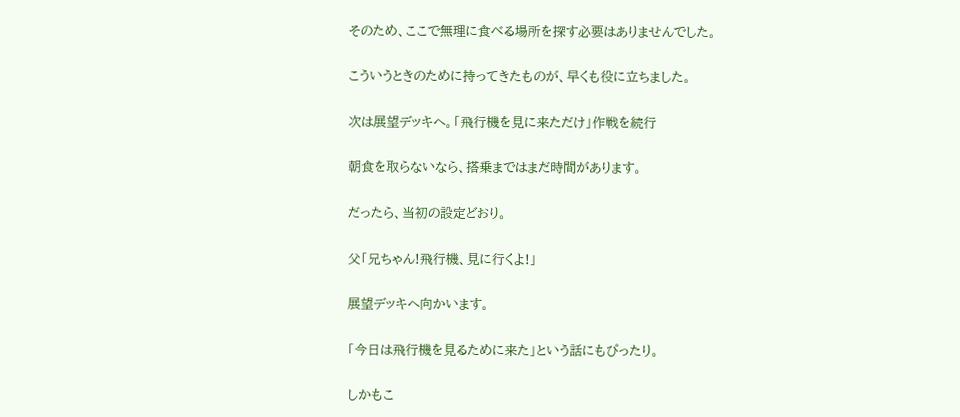そのため、ここで無理に食べる場所を探す必要はありませんでした。

こういうときのために持ってきたものが、早くも役に立ちました。

次は展望デッキへ。「飛行機を見に来ただけ」作戦を続行

朝食を取らないなら、搭乗まではまだ時間があります。

だったら、当初の設定どおり。

父「兄ちゃん!飛行機、見に行くよ!」

展望デッキへ向かいます。

「今日は飛行機を見るために来た」という話にもぴったり。

しかもこ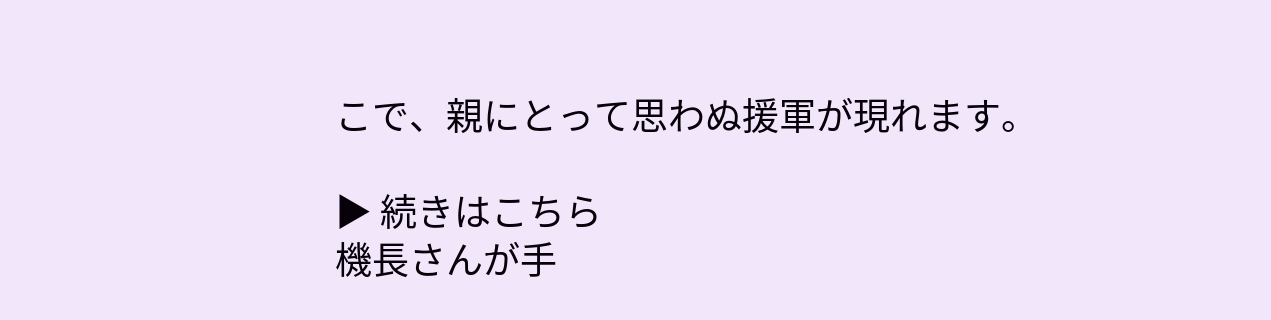こで、親にとって思わぬ援軍が現れます。

▶ 続きはこちら
機長さんが手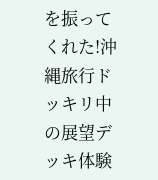を振ってくれた!沖縄旅行ドッキリ中の展望デッキ体験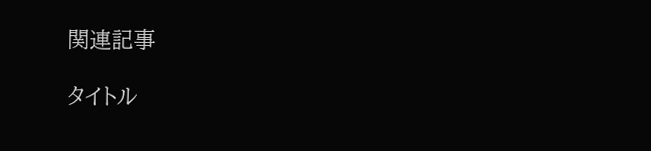関連記事

タイトル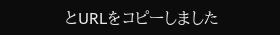とURLをコピーしました